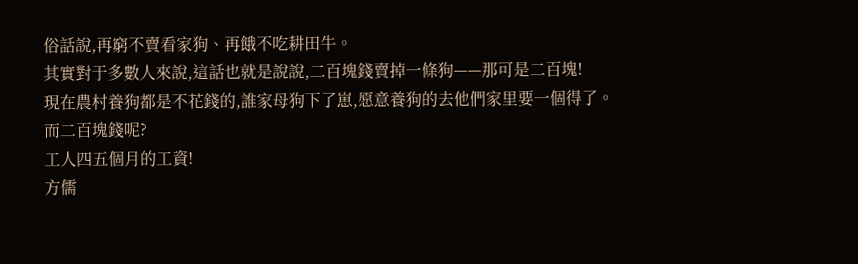俗話說,再窮不賣看家狗、再餓不吃耕田牛。
其實對于多數人來說,這話也就是說說,二百塊錢賣掉一條狗——那可是二百塊!
現在農村養狗都是不花錢的,誰家母狗下了崽,愿意養狗的去他們家里要一個得了。
而二百塊錢呢?
工人四五個月的工資!
方儒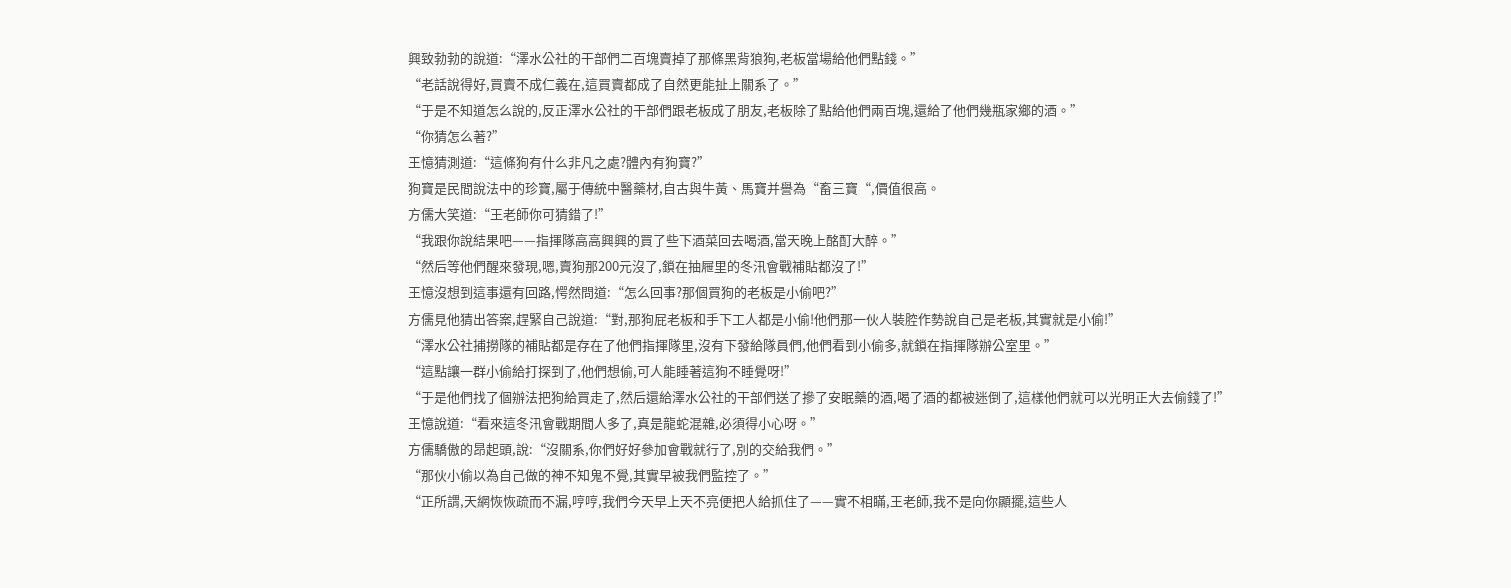興致勃勃的說道:“澤水公社的干部們二百塊賣掉了那條黑背狼狗,老板當場給他們點錢。”
“老話說得好,買賣不成仁義在,這買賣都成了自然更能扯上關系了。”
“于是不知道怎么說的,反正澤水公社的干部們跟老板成了朋友,老板除了點給他們兩百塊,還給了他們幾瓶家鄉的酒。”
“你猜怎么著?”
王憶猜測道:“這條狗有什么非凡之處?體內有狗寶?”
狗寶是民間說法中的珍寶,屬于傳統中醫藥材,自古與牛黃、馬寶并譽為“畜三寶“,價值很高。
方儒大笑道:“王老師你可猜錯了!”
“我跟你說結果吧——指揮隊高高興興的買了些下酒菜回去喝酒,當天晚上酩酊大醉。”
“然后等他們醒來發現,嗯,賣狗那200元沒了,鎖在抽屜里的冬汛會戰補貼都沒了!”
王憶沒想到這事還有回路,愕然問道:“怎么回事?那個買狗的老板是小偷吧?”
方儒見他猜出答案,趕緊自己說道:“對,那狗屁老板和手下工人都是小偷!他們那一伙人裝腔作勢說自己是老板,其實就是小偷!”
“澤水公社捕撈隊的補貼都是存在了他們指揮隊里,沒有下發給隊員們,他們看到小偷多,就鎖在指揮隊辦公室里。”
“這點讓一群小偷給打探到了,他們想偷,可人能睡著這狗不睡覺呀!”
“于是他們找了個辦法把狗給買走了,然后還給澤水公社的干部們送了摻了安眠藥的酒,喝了酒的都被迷倒了,這樣他們就可以光明正大去偷錢了!”
王憶說道:“看來這冬汛會戰期間人多了,真是龍蛇混雜,必須得小心呀。”
方儒驕傲的昂起頭,說:“沒關系,你們好好參加會戰就行了,別的交給我們。”
“那伙小偷以為自己做的神不知鬼不覺,其實早被我們監控了。”
“正所謂,天網恢恢疏而不漏,哼哼,我們今天早上天不亮便把人給抓住了——實不相瞞,王老師,我不是向你顯擺,這些人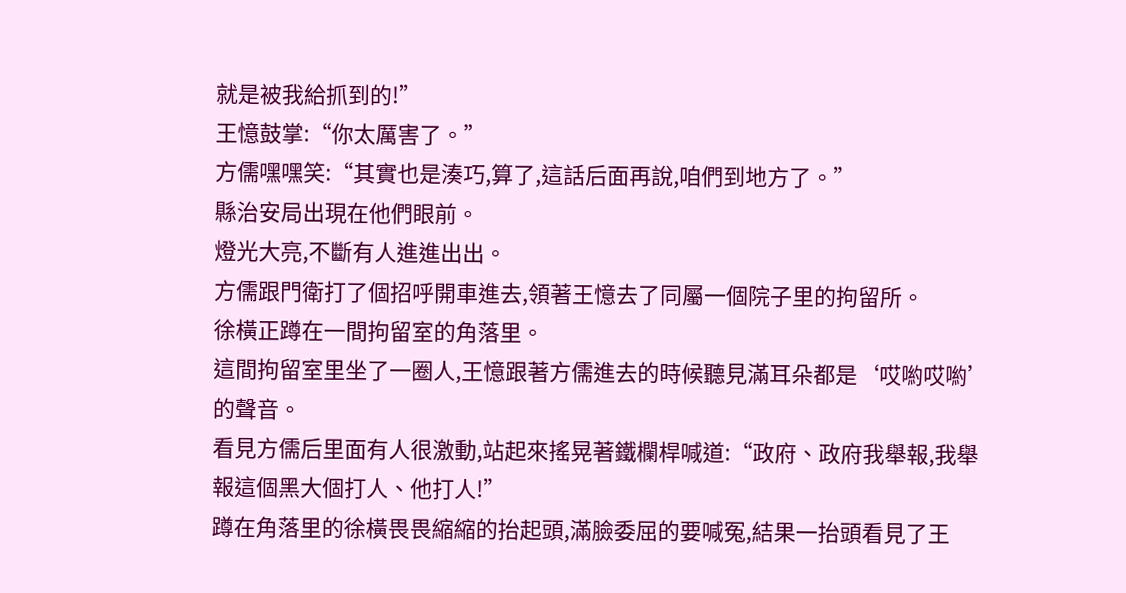就是被我給抓到的!”
王憶鼓掌:“你太厲害了。”
方儒嘿嘿笑:“其實也是湊巧,算了,這話后面再說,咱們到地方了。”
縣治安局出現在他們眼前。
燈光大亮,不斷有人進進出出。
方儒跟門衛打了個招呼開車進去,領著王憶去了同屬一個院子里的拘留所。
徐橫正蹲在一間拘留室的角落里。
這間拘留室里坐了一圈人,王憶跟著方儒進去的時候聽見滿耳朵都是‘哎喲哎喲’的聲音。
看見方儒后里面有人很激動,站起來搖晃著鐵欄桿喊道:“政府、政府我舉報,我舉報這個黑大個打人、他打人!”
蹲在角落里的徐橫畏畏縮縮的抬起頭,滿臉委屈的要喊冤,結果一抬頭看見了王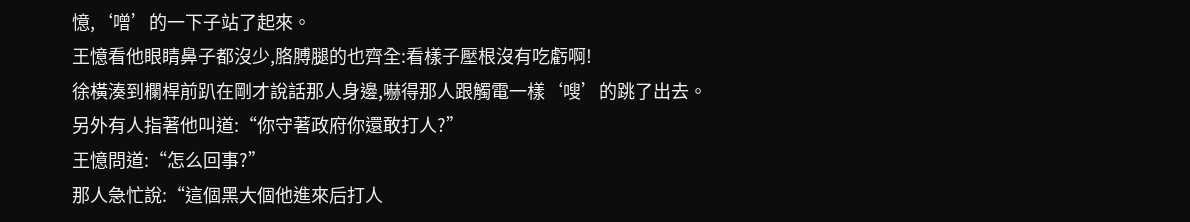憶,‘噌’的一下子站了起來。
王憶看他眼睛鼻子都沒少,胳膊腿的也齊全:看樣子壓根沒有吃虧啊!
徐橫湊到欄桿前趴在剛才說話那人身邊,嚇得那人跟觸電一樣‘嗖’的跳了出去。
另外有人指著他叫道:“你守著政府你還敢打人?”
王憶問道:“怎么回事?”
那人急忙說:“這個黑大個他進來后打人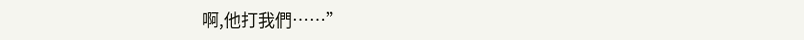啊,他打我們……”